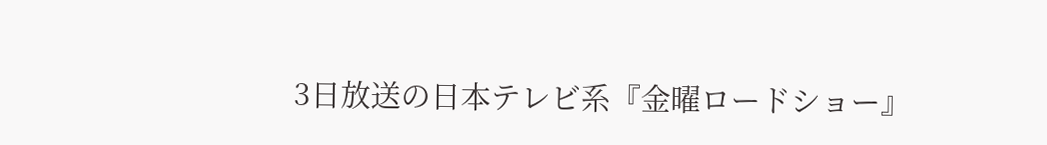3日放送の日本テレビ系『金曜ロードショー』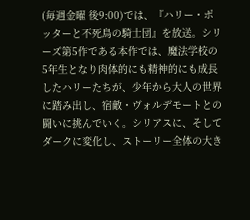(毎週金曜 後9:00)では、『ハリー・ポッターと不死鳥の騎士団』を放送。シリーズ第5作である本作では、魔法学校の5年生となり肉体的にも精神的にも成長したハリーたちが、少年から大人の世界に踏み出し、宿敵・ヴォルデモートとの闘いに挑んでいく。シリアスに、そしてダークに変化し、ストーリー全体の大き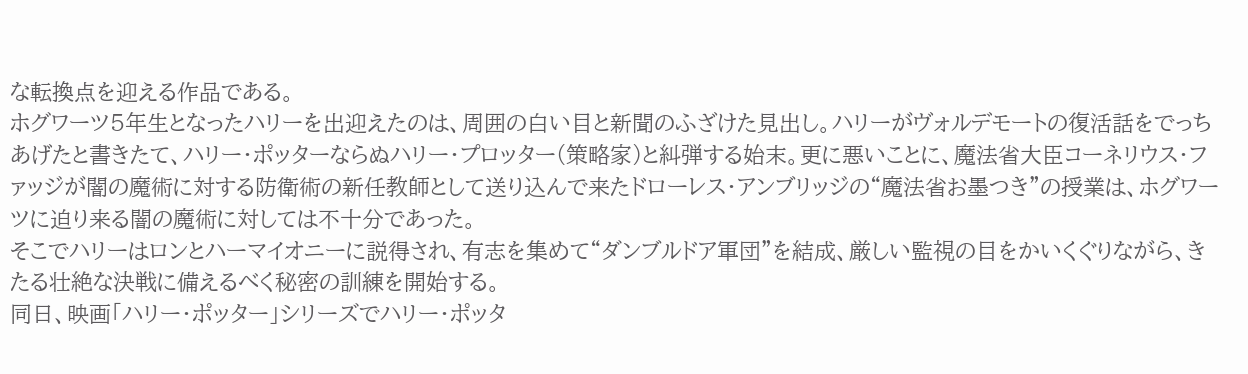な転換点を迎える作品である。
ホグワーツ5年生となったハリーを出迎えたのは、周囲の白い目と新聞のふざけた見出し。ハリーがヴォルデモートの復活話をでっちあげたと書きたて、ハリー・ポッターならぬハリー・プロッター(策略家)と糾弾する始末。更に悪いことに、魔法省大臣コーネリウス・ファッジが闇の魔術に対する防衛術の新任教師として送り込んで来たドローレス・アンブリッジの“魔法省お墨つき”の授業は、ホグワーツに迫り来る闇の魔術に対しては不十分であった。
そこでハリーはロンとハーマイオニーに説得され、有志を集めて“ダンブルドア軍団”を結成、厳しい監視の目をかいくぐりながら、きたる壮絶な決戦に備えるべく秘密の訓練を開始する。
同日、映画「ハリー・ポッター」シリーズでハリー・ポッタ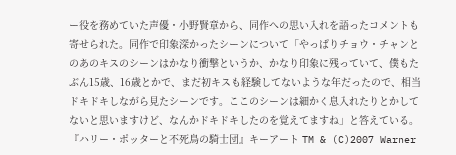ー役を務めていた声優・小野賢章から、同作への思い入れを語ったコメントも寄せられた。同作で印象深かったシーンについて「やっぱりチョウ・チャンとのあのキスのシーンはかなり衝撃というか、かなり印象に残っていて、僕もたぶん15歳、16歳とかで、まだ初キスも経験してないような年だったので、相当ドキドキしながら見たシーンです。ここのシーンは細かく息入れたりとかしてないと思いますけど、なんかドキドキしたのを覚えてますね」と答えている。
『ハリー・ポッターと不死鳥の騎士団』キーアート TM & (C)2007 Warner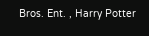Bros. Ent. , Harry Potter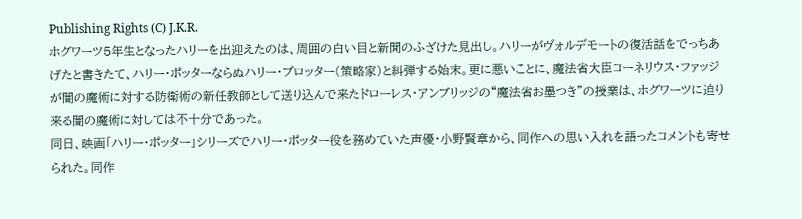Publishing Rights (C) J.K.R.
ホグワーツ5年生となったハリーを出迎えたのは、周囲の白い目と新聞のふざけた見出し。ハリーがヴォルデモートの復活話をでっちあげたと書きたて、ハリー・ポッターならぬハリー・プロッター(策略家)と糾弾する始末。更に悪いことに、魔法省大臣コーネリウス・ファッジが闇の魔術に対する防衛術の新任教師として送り込んで来たドローレス・アンブリッジの“魔法省お墨つき”の授業は、ホグワーツに迫り来る闇の魔術に対しては不十分であった。
同日、映画「ハリー・ポッター」シリーズでハリー・ポッター役を務めていた声優・小野賢章から、同作への思い入れを語ったコメントも寄せられた。同作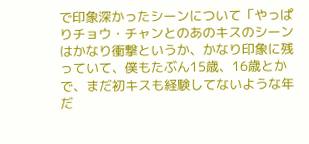で印象深かったシーンについて「やっぱりチョウ・チャンとのあのキスのシーンはかなり衝撃というか、かなり印象に残っていて、僕もたぶん15歳、16歳とかで、まだ初キスも経験してないような年だ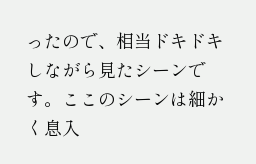ったので、相当ドキドキしながら見たシーンです。ここのシーンは細かく息入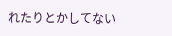れたりとかしてない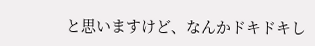と思いますけど、なんかドキドキし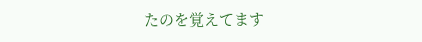たのを覚えてます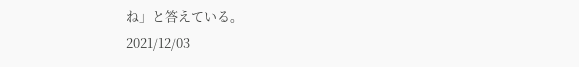ね」と答えている。
2021/12/03